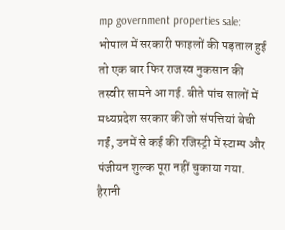mp government properties sale: भोपाल में सरकारी फाइलों की पड़ताल हुई तो एक बार फिर राजस्व नुकसान की तस्वीर सामने आ गई. बीते पांच सालों में मध्यप्रदेश सरकार की जो संपत्तियां बेची गईं, उनमें से कई की रजिस्ट्री में स्टाम्प और पंजीयन शुल्क पूरा नहीं चुकाया गया. हैरानी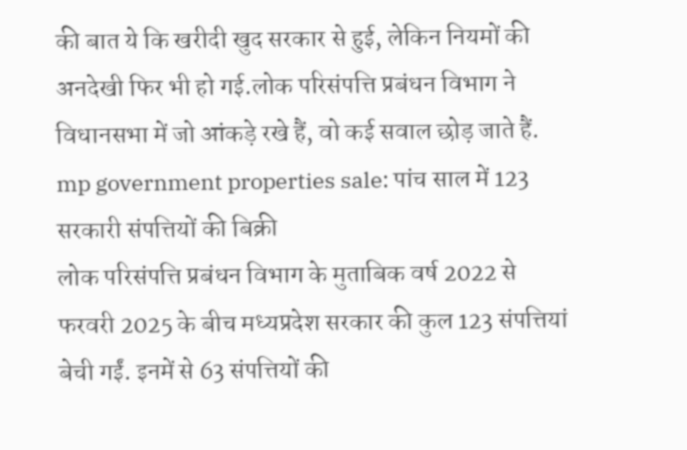की बात ये कि खरीदी खुद सरकार से हुई, लेकिन नियमों की अनदेखी फिर भी हो गई.लोक परिसंपत्ति प्रबंधन विभाग ने विधानसभा में जो आंकड़े रखे हैं, वो कई सवाल छोड़ जाते हैं.
mp government properties sale: पांच साल में 123 सरकारी संपत्तियों की बिक्री
लोक परिसंपत्ति प्रबंधन विभाग के मुताबिक वर्ष 2022 से फरवरी 2025 के बीच मध्यप्रदेश सरकार की कुल 123 संपत्तियां बेची गईं. इनमें से 63 संपत्तियों की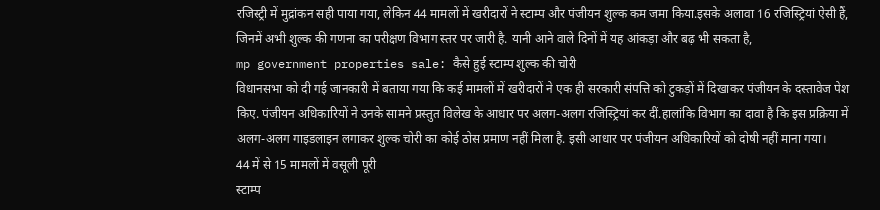रजिस्ट्री में मुद्रांकन सही पाया गया, लेकिन 44 मामलों में खरीदारों ने स्टाम्प और पंजीयन शुल्क कम जमा किया.इसके अलावा 16 रजिस्ट्रियां ऐसी हैं, जिनमें अभी शुल्क की गणना का परीक्षण विभाग स्तर पर जारी है. यानी आने वाले दिनों में यह आंकड़ा और बढ़ भी सकता है,
mp government properties sale: कैसे हुई स्टाम्प शुल्क की चोरी
विधानसभा को दी गई जानकारी में बताया गया कि कई मामलों में खरीदारों ने एक ही सरकारी संपत्ति को टुकड़ों में दिखाकर पंजीयन के दस्तावेज पेश किए. पंजीयन अधिकारियों ने उनके सामने प्रस्तुत विलेख के आधार पर अलग-अलग रजिस्ट्रियां कर दीं.हालांकि विभाग का दावा है कि इस प्रक्रिया में अलग-अलग गाइडलाइन लगाकर शुल्क चोरी का कोई ठोस प्रमाण नहीं मिला है. इसी आधार पर पंजीयन अधिकारियों को दोषी नहीं माना गया।
44 में से 15 मामलों में वसूली पूरी
स्टाम्प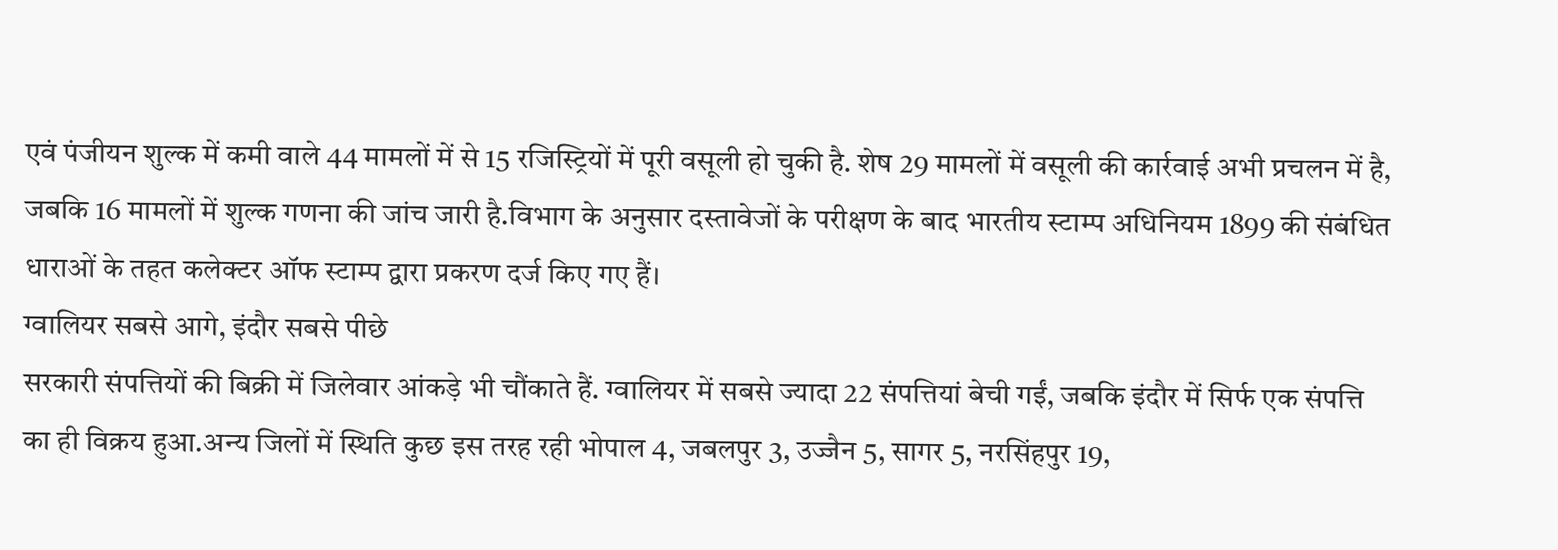एवं पंजीयन शुल्क में कमी वाले 44 मामलों में से 15 रजिस्ट्रियों में पूरी वसूली हो चुकी है. शेष 29 मामलों में वसूली की कार्रवाई अभी प्रचलन में है, जबकि 16 मामलों में शुल्क गणना की जांच जारी है.विभाग के अनुसार दस्तावेजों के परीक्षण के बाद भारतीय स्टाम्प अधिनियम 1899 की संबंधित धाराओं के तहत कलेक्टर ऑफ स्टाम्प द्वारा प्रकरण दर्ज किए गए हैं।
ग्वालियर सबसे आगे, इंदौर सबसे पीछे
सरकारी संपत्तियों की बिक्री में जिलेवार आंकड़े भी चौंकाते हैं. ग्वालियर में सबसे ज्यादा 22 संपत्तियां बेची गईं, जबकि इंदौर में सिर्फ एक संपत्ति का ही विक्रय हुआ.अन्य जिलों में स्थिति कुछ इस तरह रही भोपाल 4, जबलपुर 3, उज्जैन 5, सागर 5, नरसिंहपुर 19,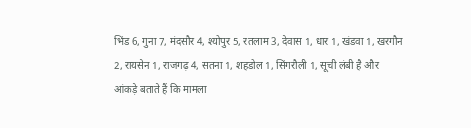भिंड 6, गुना 7, मंदसौर 4, श्योपुर 5, रतलाम 3, देवास 1, धार 1, खंडवा 1, खरगौन 2, रायसेन 1, राजगढ़ 4, सतना 1, शहडोल 1, सिंगरौली 1, सूची लंबी है और आंकड़े बताते हैं कि मामला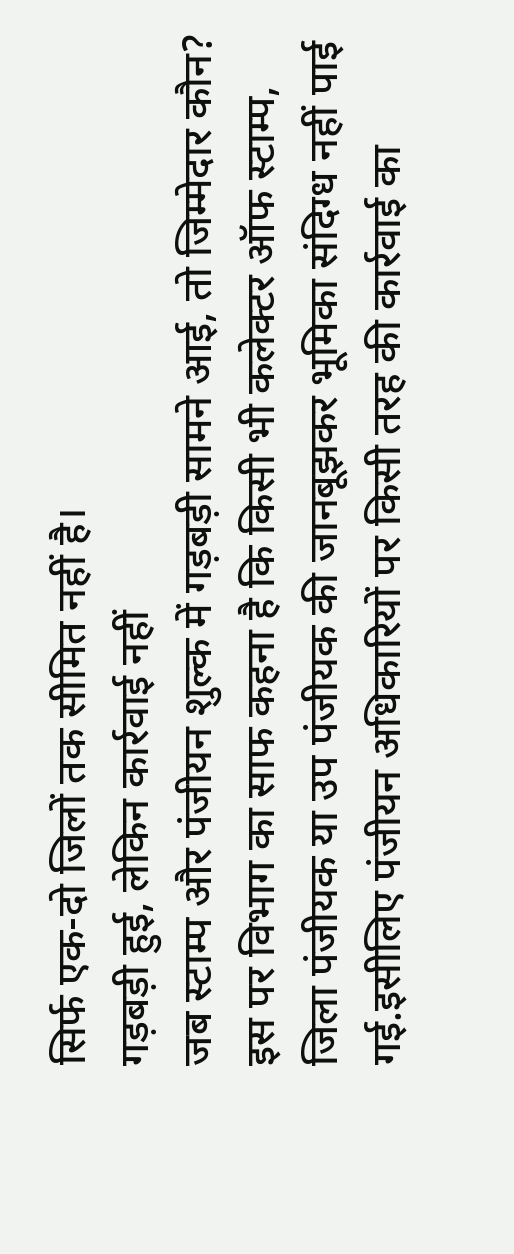सिर्फ एक-दो जिलों तक सीमित नहीं है।
गड़बड़ी हुई, लेकिन कार्रवाई नहीं
जब स्टाम्प और पंजीयन शुल्क में गड़बड़ी सामने आई, तो जिम्मेदार कौन? इस पर विभाग का साफ कहना है कि किसी भी कलेक्टर ऑफ स्टाम्प, जिला पंजीयक या उप पंजीयक की जानबूझकर भूमिका संदिग्ध नहीं पाई गई.इसीलिए पंजीयन अधिकारियों पर किसी तरह की कार्रवाई का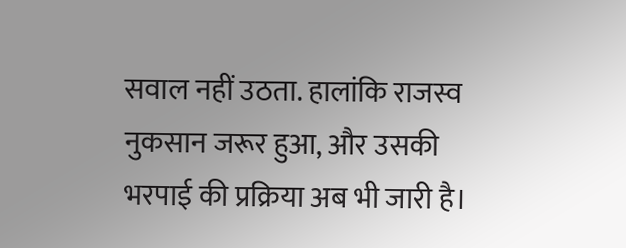सवाल नहीं उठता. हालांकि राजस्व नुकसान जरूर हुआ, और उसकी भरपाई की प्रक्रिया अब भी जारी है।